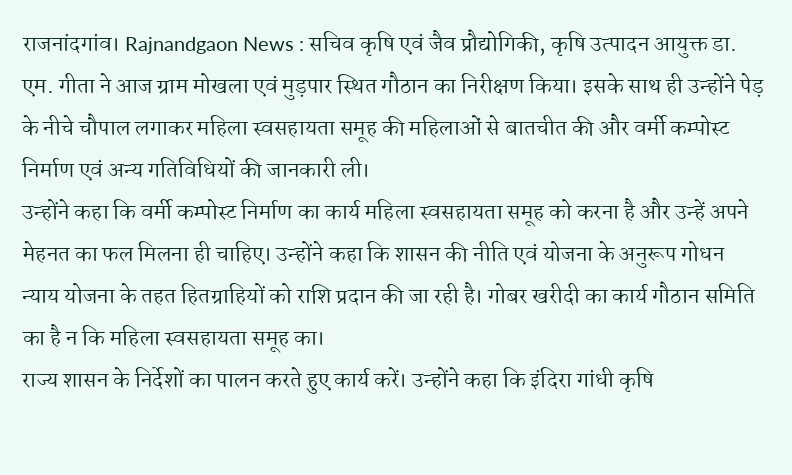राजनांदगांव। Rajnandgaon News : सचिव कृषि एवं जैव प्रौद्योगिकी, कृषि उत्पादन आयुक्त डा. एम. गीता ने आज ग्राम मोखला एवं मुड़पार स्थित गौठान का निरीक्षण किया। इसके साथ ही उन्होंने पेड़ के नीचे चौपाल लगाकर महिला स्वसहायता समूह की महिलाओं से बातचीत की और वर्मी कम्पोस्ट निर्माण एवं अन्य गतिविधियों की जानकारी ली।
उन्होंने कहा कि वर्मी कम्पोस्ट निर्माण का कार्य महिला स्वसहायता समूह को करना है और उन्हें अपने मेहनत का फल मिलना ही चाहिए। उन्होंने कहा कि शासन की नीति एवं योजना के अनुरूप गोधन न्याय योजना के तहत हितग्राहियों को राशि प्रदान की जा रही है। गोबर खरीदी का कार्य गौठान समिति का है न कि महिला स्वसहायता समूह का।
राज्य शासन के निर्देशों का पालन करते हुए कार्य करें। उन्होंने कहा कि इंदिरा गांधी कृषि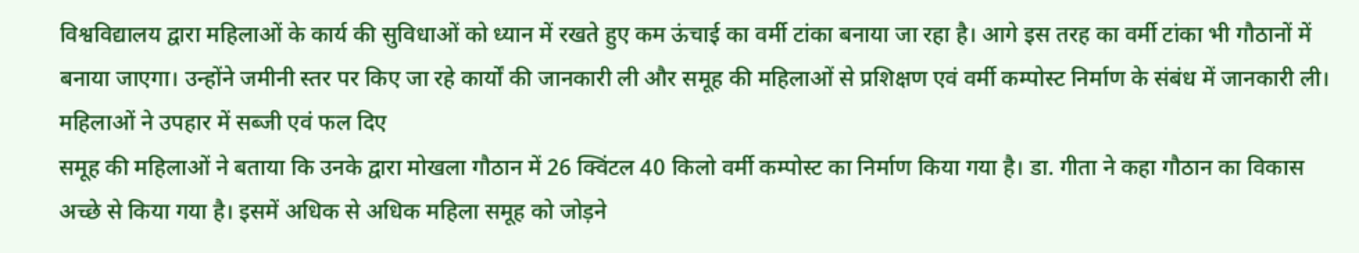विश्वविद्यालय द्वारा महिलाओं के कार्य की सुविधाओं को ध्यान में रखते हुए कम ऊंचाई का वर्मी टांका बनाया जा रहा है। आगे इस तरह का वर्मी टांका भी गौठानों में बनाया जाएगा। उन्होंने जमीनी स्तर पर किए जा रहे कार्यों की जानकारी ली और समूह की महिलाओं से प्रशिक्षण एवं वर्मी कम्पोस्ट निर्माण के संबंध में जानकारी ली।
महिलाओं ने उपहार में सब्जी एवं फल दिए
समूह की महिलाओं ने बताया कि उनके द्वारा मोखला गौठान में 26 क्विंटल 40 किलो वर्मी कम्पोस्ट का निर्माण किया गया है। डा. गीता ने कहा गौठान का विकास अच्छे से किया गया है। इसमें अधिक से अधिक महिला समूह को जोड़ने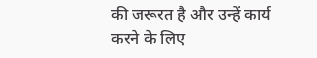की जरूरत है और उन्हें कार्य करने के लिए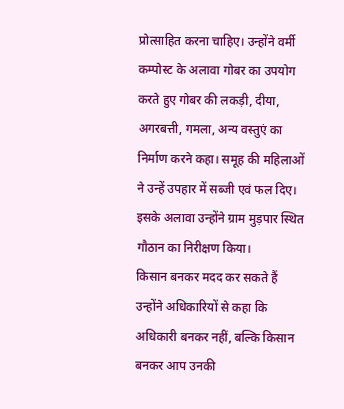प्रोत्साहित करना चाहिए। उन्होंने वर्मी कम्पोस्ट के अलावा गोबर का उपयोग करते हुए गोबर की लकड़ी, दीया, अगरबत्ती, गमला, अन्य वस्तुएं का निर्माण करने कहा। समूह की महिलाओं ने उन्हें उपहार में सब्जी एवं फल दिए। इसके अलावा उन्होंने ग्राम मुड़पार स्थित गौठान का निरीक्षण किया।
किसान बनकर मदद कर सकते हैं
उन्होंने अधिकारियों से कहा कि अधिकारी बनकर नहीं, बल्कि किसान बनकर आप उनकी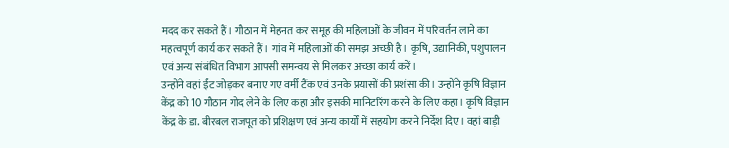मदद कर सकते हैं। गौठान में मेहनत कर समूह की महिलाओं के जीवन में परिवर्तन लाने का महत्वपूर्ण कार्य कर सकते हैं। गांव में महिलाओं की समझ अच्छी है। कृषि, उद्यानिकी, पशुपालन एवं अन्य संबंधित विभाग आपसी समन्वय से मिलकर अच्छा कार्य करें।
उन्होंने वहां ईंट जोड़कर बनाए गए वर्मी टैंक एवं उनके प्रयासों की प्रशंसा की। उन्होंने कृषि विज्ञान केंद्र को 10 गौठान गोद लेने के लिए कहा और इसकी मानिटरिंग करने के लिए कहा। कृषि विज्ञान केंद्र के डा. बीरबल राजपूत को प्रशिक्षण एवं अन्य कार्यों में सहयोग करने निर्देश दिए। वहां बाड़ी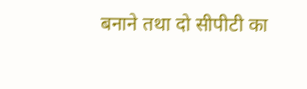बनाने तथा दो सीपीटी का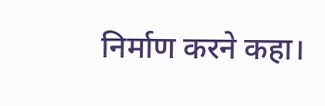निर्माण करने कहा।